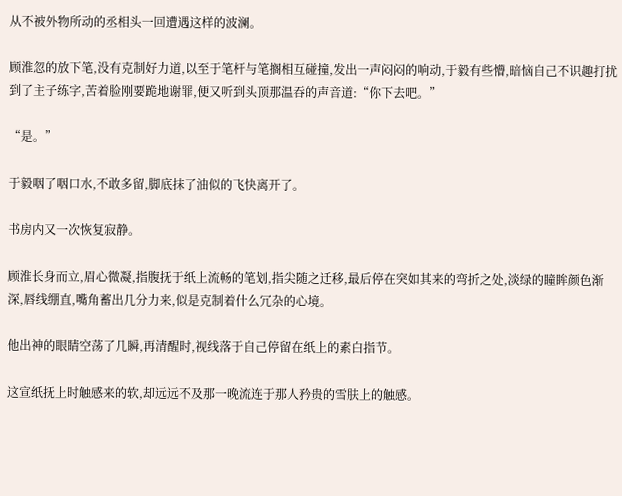从不被外物所动的丞相头一回遭遇这样的波澜。

顾淮忽的放下笔,没有克制好力道,以至于笔杆与笔搁相互碰撞,发出一声闷闷的响动,于毅有些懵,暗恼自己不识趣打扰到了主子练字,苦着脸刚要跪地谢罪,便又听到头顶那温吞的声音道:“你下去吧。”

“是。”

于毅咽了咽口水,不敢多留,脚底抹了油似的飞快离开了。

书房内又一次恢复寂静。

顾淮长身而立,眉心微凝,指腹抚于纸上流畅的笔划,指尖随之迁移,最后停在突如其来的弯折之处,淡绿的瞳眸颜色渐深,唇线绷直,嘴角蓄出几分力来,似是克制着什么冗杂的心境。

他出神的眼睛空荡了几瞬,再清醒时,视线落于自己停留在纸上的素白指节。

这宣纸抚上时触感来的软,却远远不及那一晚流连于那人矜贵的雪肤上的触感。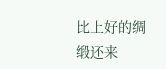比上好的绸缎还来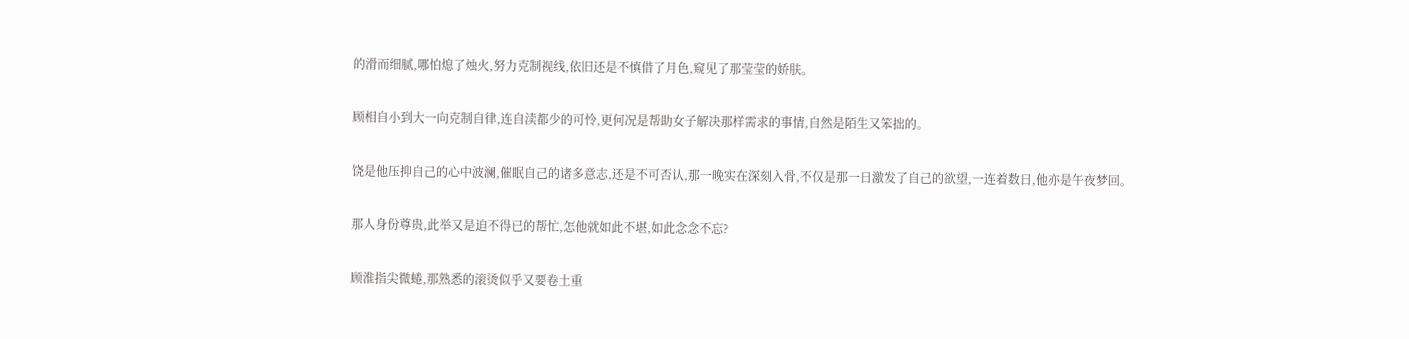的滑而细腻,哪怕熄了烛火,努力克制视线,依旧还是不慎借了月色,窥见了那莹莹的娇肤。

顾相自小到大一向克制自律,连自渎都少的可怜,更何况是帮助女子解决那样需求的事情,自然是陌生又笨拙的。

饶是他压抑自己的心中波澜,催眠自己的诸多意志,还是不可否认,那一晚实在深刻入骨,不仅是那一日激发了自己的欲望,一连着数日,他亦是午夜梦回。

那人身份尊贵,此举又是迫不得已的帮忙,怎他就如此不堪,如此念念不忘?

顾淮指尖微蜷,那熟悉的滚烫似乎又要卷土重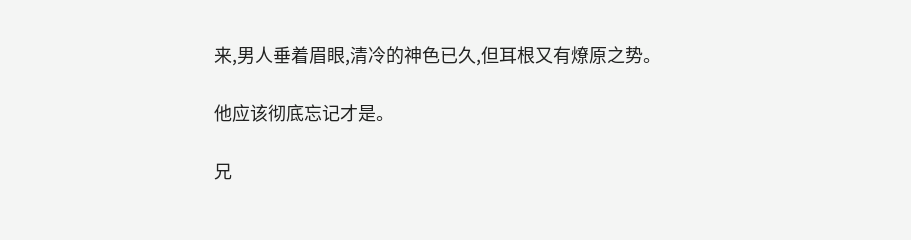来,男人垂着眉眼,清冷的神色已久,但耳根又有燎原之势。

他应该彻底忘记才是。

兄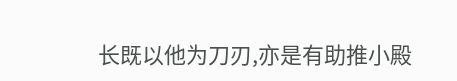长既以他为刀刃,亦是有助推小殿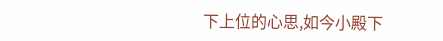下上位的心思,如今小殿下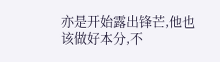亦是开始露出锋芒,他也该做好本分,不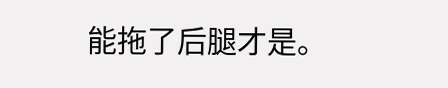能拖了后腿才是。